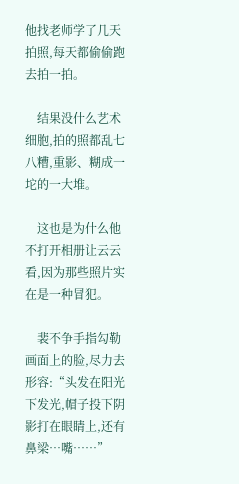他找老师学了几天拍照,每天都偷偷跑去拍一拍。

    结果没什么艺术细胞,拍的照都乱七八糟,重影、糊成一坨的一大堆。

    这也是为什么他不打开相册让云云看,因为那些照片实在是一种冒犯。

    裴不争手指勾勒画面上的脸,尽力去形容:“头发在阳光下发光,帽子投下阴影打在眼睛上,还有鼻梁…嘴……”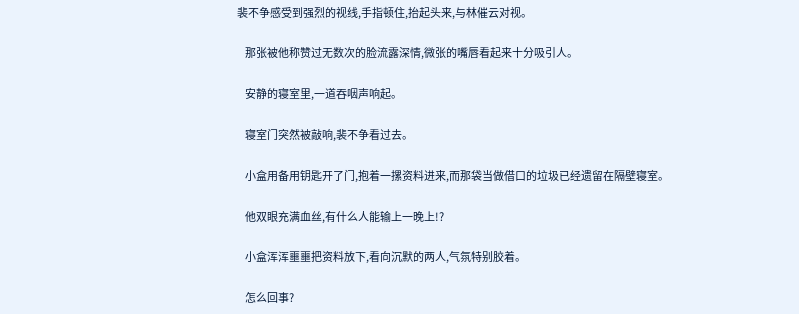裴不争感受到强烈的视线,手指顿住,抬起头来,与林催云对视。

    那张被他称赞过无数次的脸流露深情,微张的嘴唇看起来十分吸引人。

    安静的寝室里,一道吞咽声响起。

    寝室门突然被敲响,裴不争看过去。

    小盒用备用钥匙开了门,抱着一摞资料进来,而那袋当做借口的垃圾已经遗留在隔壁寝室。

    他双眼充满血丝,有什么人能输上一晚上!?

    小盒浑浑噩噩把资料放下,看向沉默的两人,气氛特别胶着。

    怎么回事?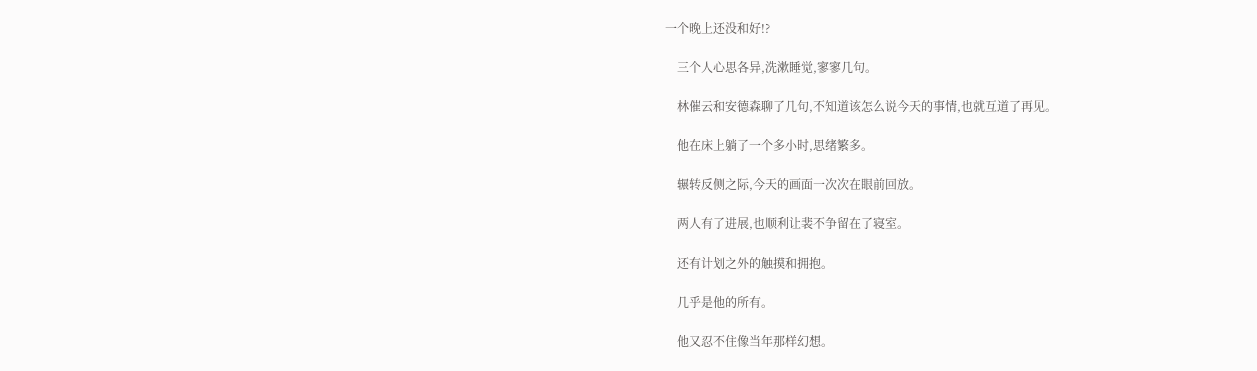一个晚上还没和好!?

    三个人心思各异,洗漱睡觉,寥寥几句。

    林催云和安德森聊了几句,不知道该怎么说今天的事情,也就互道了再见。

    他在床上躺了一个多小时,思绪繁多。

    辗转反侧之际,今天的画面一次次在眼前回放。

    两人有了进展,也顺利让裴不争留在了寝室。

    还有计划之外的触摸和拥抱。

    几乎是他的所有。

    他又忍不住像当年那样幻想。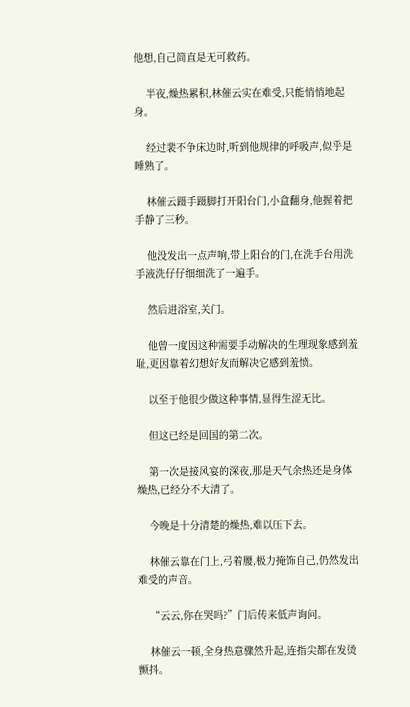他想,自己简直是无可救药。

    半夜,燥热累积,林催云实在难受,只能悄悄地起身。

    经过裴不争床边时,听到他规律的呼吸声,似乎是睡熟了。

    林催云蹑手蹑脚打开阳台门,小盒翻身,他握着把手静了三秒。

    他没发出一点声响,带上阳台的门,在洗手台用洗手液洗仔仔细细洗了一遍手。

    然后进浴室,关门。

    他曾一度因这种需要手动解决的生理现象感到羞耻,更因靠着幻想好友而解决它感到羞愤。

    以至于他很少做这种事情,显得生涩无比。

    但这已经是回国的第二次。

    第一次是接风宴的深夜,那是天气余热还是身体燥热,已经分不大清了。

    今晚是十分清楚的燥热,难以压下去。

    林催云靠在门上,弓着腰,极力掩饰自己,仍然发出难受的声音。

    “云云,你在哭吗?”门后传来低声询问。

    林催云一顿,全身热意骤然升起,连指尖都在发烫颤抖。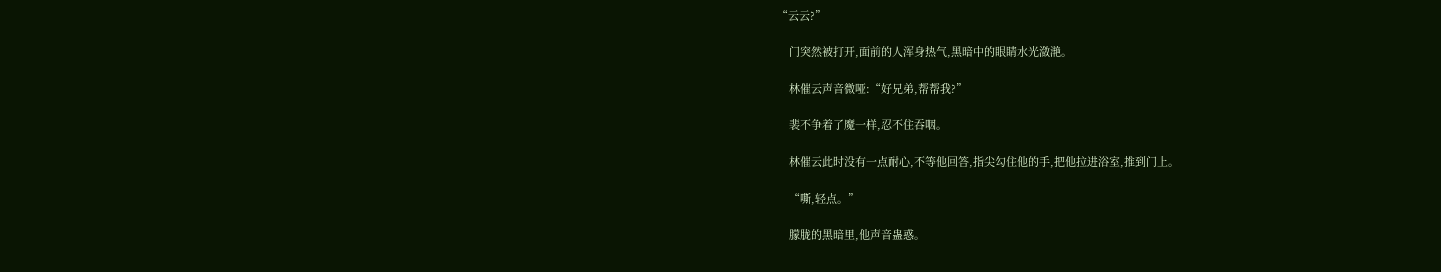“云云?”

    门突然被打开,面前的人浑身热气,黑暗中的眼睛水光潋滟。

    林催云声音微哑:“好兄弟,帮帮我?”

    裴不争着了魔一样,忍不住吞咽。

    林催云此时没有一点耐心,不等他回答,指尖勾住他的手,把他拉进浴室,推到门上。

    “嘶,轻点。”

    朦胧的黑暗里,他声音蛊惑。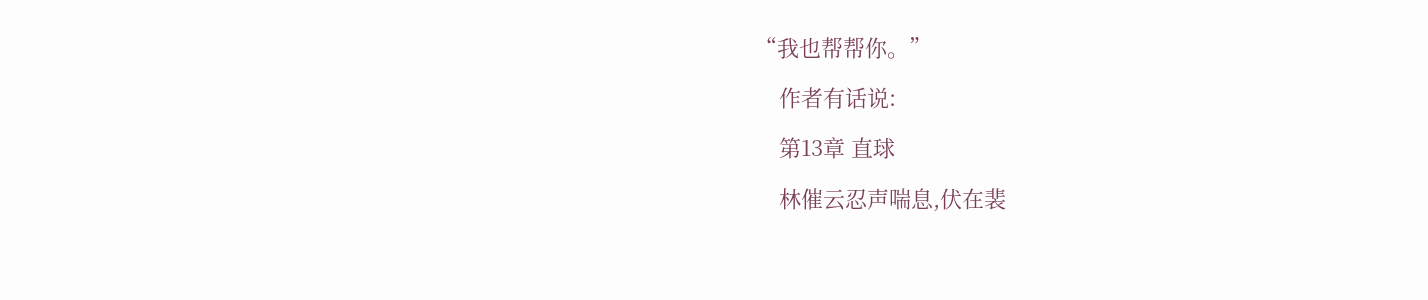“我也帮帮你。”

    作者有话说:

    第13章 直球

    林催云忍声喘息,伏在裴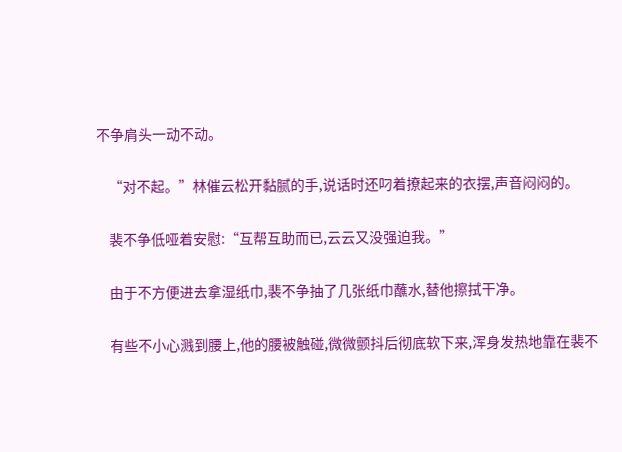不争肩头一动不动。

    “对不起。”林催云松开黏腻的手,说话时还叼着撩起来的衣摆,声音闷闷的。

    裴不争低哑着安慰:“互帮互助而已,云云又没强迫我。”

    由于不方便进去拿湿纸巾,裴不争抽了几张纸巾蘸水,替他擦拭干净。

    有些不小心溅到腰上,他的腰被触碰,微微颤抖后彻底软下来,浑身发热地靠在裴不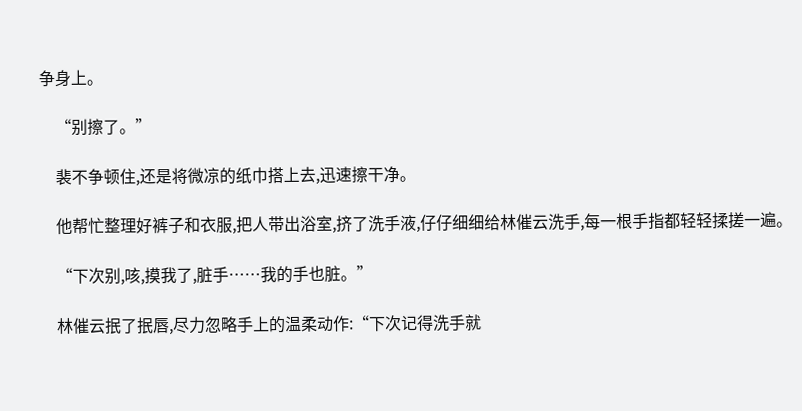争身上。

    “别擦了。”

    裴不争顿住,还是将微凉的纸巾搭上去,迅速擦干净。

    他帮忙整理好裤子和衣服,把人带出浴室,挤了洗手液,仔仔细细给林催云洗手,每一根手指都轻轻揉搓一遍。

    “下次别,咳,摸我了,脏手……我的手也脏。”

    林催云抿了抿唇,尽力忽略手上的温柔动作:“下次记得洗手就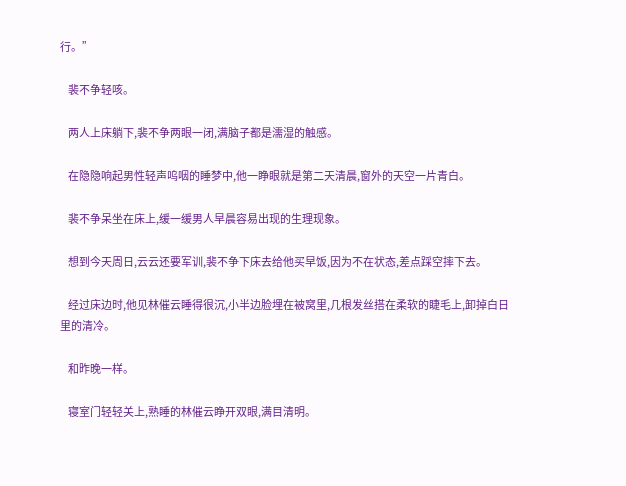行。”

    裴不争轻咳。

    两人上床躺下,裴不争两眼一闭,满脑子都是濡湿的触感。

    在隐隐响起男性轻声呜咽的睡梦中,他一睁眼就是第二天清晨,窗外的天空一片青白。

    裴不争呆坐在床上,缓一缓男人早晨容易出现的生理现象。

    想到今天周日,云云还要军训,裴不争下床去给他买早饭,因为不在状态,差点踩空摔下去。

    经过床边时,他见林催云睡得很沉,小半边脸埋在被窝里,几根发丝搭在柔软的睫毛上,卸掉白日里的清冷。

    和昨晚一样。

    寝室门轻轻关上,熟睡的林催云睁开双眼,满目清明。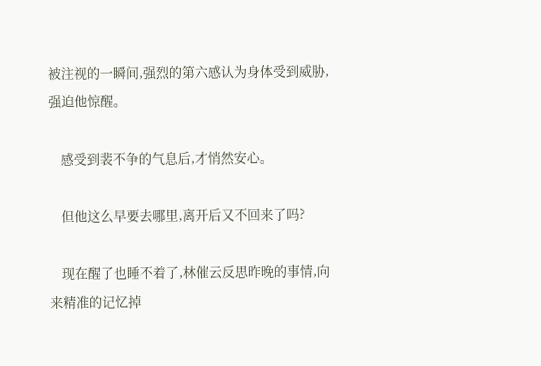被注视的一瞬间,强烈的第六感认为身体受到威胁,强迫他惊醒。

    感受到裴不争的气息后,才悄然安心。

    但他这么早要去哪里,离开后又不回来了吗?

    现在醒了也睡不着了,林催云反思昨晚的事情,向来精准的记忆掉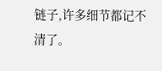链子,许多细节都记不清了。